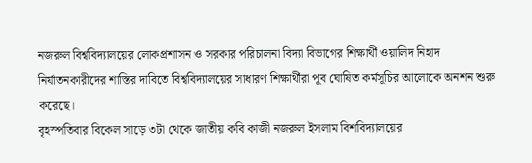নজরুল বিশ্ববিদ্যালয়ের লোকপ্রশাসন ও সরকার পরিচালনা বিদ্যা বিভাগের শিক্ষার্থী ওয়ালিদ নিহাদ নির্যাতনকারীদের শাস্তির দাবিতে বিশ্ববিদ্যালয়ের সাধারণ শিক্ষার্থীরা পূব ঘোষিত কর্মসূচির আলোকে অনশন শুরু করেছে।
বৃহস্পতিবার বিকেল সাড়ে ৩টা থেকে জাতীয় কবি কাজী নজরুল ইসলাম বিশবিদ্যালয়ের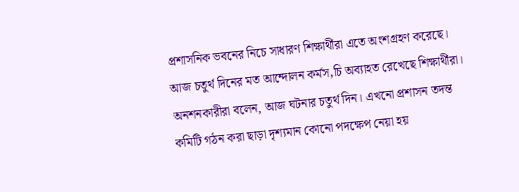প্রশাসনিক ভবনের নিচে সাধারণ শিক্ষার্থীরা এতে অংশগ্রহণ করেছে। আজ চতুর্থ দিনের মত আন্দোলন কর্মস‚চি অব্যাহত রেখেছে শিক্ষার্থীরা।
অনশনকারীরা বলেন, আজ ঘটনার চতুর্থ দিন। এখনো প্রশাসন তদন্ত কমিটি গঠন করা ছাড়া দৃশ্যমান কোনো পদক্ষেপ নেয়া হয়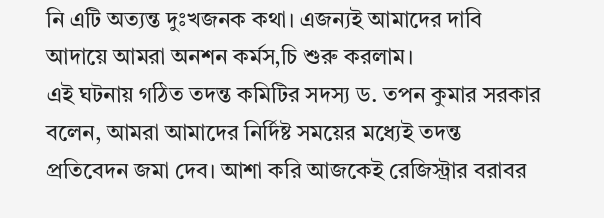নি এটি অত্যন্ত দুঃখজনক কথা। এজন্যই আমাদের দাবি আদায়ে আমরা অনশন কর্মস‚চি শুরু করলাম।
এই ঘটনায় গঠিত তদন্ত কমিটির সদস্য ড. তপন কুমার সরকার বলেন, আমরা আমাদের নির্দিষ্ট সময়ের মধ্যেই তদন্ত প্রতিবেদন জমা দেব। আশা করি আজকেই রেজিস্ট্রার বরাবর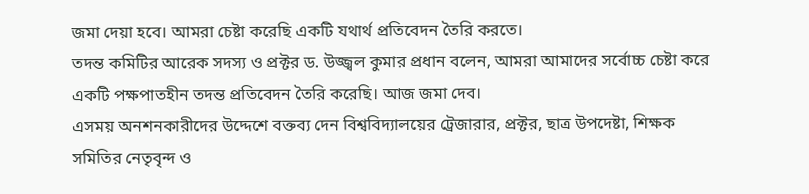জমা দেয়া হবে। আমরা চেষ্টা করেছি একটি যথার্থ প্রতিবেদন তৈরি করতে।
তদন্ত কমিটির আরেক সদস্য ও প্রক্টর ড. উজ্জ্বল কুমার প্রধান বলেন, আমরা আমাদের সর্বোচ্চ চেষ্টা করে একটি পক্ষপাতহীন তদন্ত প্রতিবেদন তৈরি করেছি। আজ জমা দেব।
এসময় অনশনকারীদের উদ্দেশে বক্তব্য দেন বিশ্ববিদ্যালয়ের ট্রেজারার, প্রক্টর, ছাত্র উপদেষ্টা, শিক্ষক সমিতির নেতৃবৃন্দ ও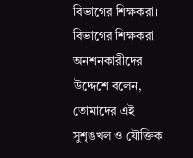বিভাগের শিক্ষকরা। বিভাগের শিক্ষকরা অনশনকারীদের উদ্দেশে বলেন, তোমাদের এই সুশৃঙখল ও যৌক্তিক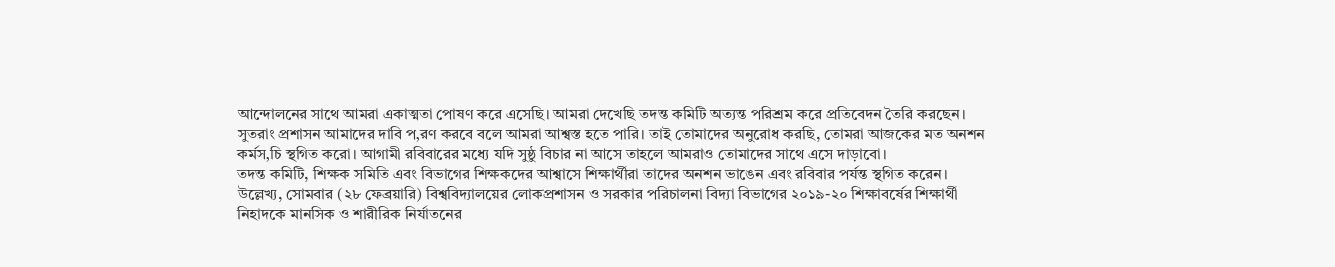আন্দোলনের সাথে আমরা একাত্মতা পোষণ করে এসেছি। আমরা দেখেছি তদন্ত কমিটি অত্যন্ত পরিশ্রম করে প্রতিবেদন তৈরি করছেন। সুতরাং প্রশাসন আমাদের দাবি প‚রণ করবে বলে আমরা আশ্বস্ত হতে পারি। তাই তোমাদের অনুরোধ করছি, তোমরা আজকের মত অনশন কর্মস‚চি স্থগিত করো। আগামী রবিবারের মধ্যে যদি সুষ্ঠু বিচার না আসে তাহলে আমরাও তোমাদের সাথে এসে দাড়াবো।
তদন্ত কমিটি, শিক্ষক সমিতি এবং বিভাগের শিক্ষকদের আশ্বাসে শিক্ষার্থীরা তাদের অনশন ভাঙেন এবং রবিবার পর্যন্ত স্থগিত করেন।
উল্লেখ্য, সোমবার (২৮ ফেব্রয়ারি) বিশ্ববিদ্যালয়ের লোকপ্রশাসন ও সরকার পরিচালনা বিদ্যা বিভাগের ২০১৯-২০ শিক্ষাবর্ষের শিক্ষার্থী নিহাদকে মানসিক ও শারীরিক নির্যাতনের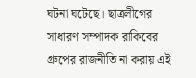ঘটনা ঘটেছে। ছাত্রলীগের সাধারণ সম্পাদক রাকিবের গ্রুপের রাজনীতি না করায় এই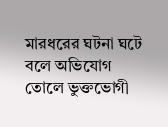মারধরের ঘটনা ঘটে বলে অভিযোগ তোলে ভুক্তভোগী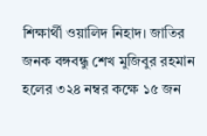শিক্ষার্থী ওয়ালিদ নিহাদ। জাতির জনক বঙ্গবন্ধু শেখ মুজিবুর রহমান হলের ৩২৪ নম্বর কক্ষে ১৫ জন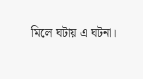মিলে ঘটায় এ ঘটনা।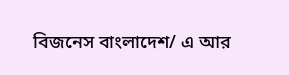বিজনেস বাংলাদেশ/ এ আর